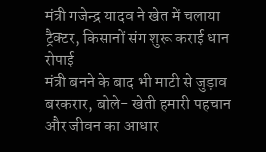मंत्री गजेन्द्र यादव ने खेत में चलाया ट्रैक्टर, किसानों संग शुरू कराई धान रोपाई
मंत्री बनने के बाद भी माटी से जुड़ाव बरकरार, बोले- खेती हमारी पहचान और जीवन का आधार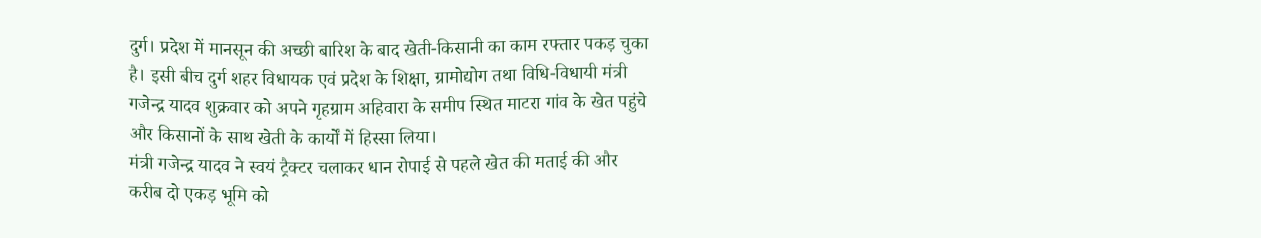दुर्ग। प्रदेश में मानसून की अच्छी बारिश के बाद खेती-किसानी का काम रफ्तार पकड़ चुका है। इसी बीच दुर्ग शहर विधायक एवं प्रदेश के शिक्षा, ग्रामोद्योग तथा विधि-विधायी मंत्री गजेन्द्र यादव शुक्रवार को अपने गृहग्राम अहिवारा के समीप स्थित माटरा गांव के खेत पहुंचे और किसानों के साथ खेती के कार्यों में हिस्सा लिया।
मंत्री गजेन्द्र यादव ने स्वयं ट्रैक्टर चलाकर धान रोपाई से पहले खेत की मताई की और करीब दो एकड़ भूमि को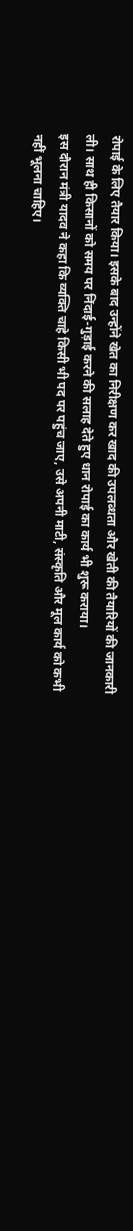रोपाई के लिए तैयार किया। इसके बाद उन्होंने खेत का निरीक्षण कर खाद की उपलब्धता और खेती की तैयारियों की जानकारी ली। साथ ही किसानों को समय पर निंदाई-गुड़ाई करने की सलाह देते हुए धान रोपाई का कार्य भी शुरू कराया।
इस दौरान मंत्री यादव ने कहा कि व्यक्ति चाहे किसी भी पद पर पहुंच जाए, उसे अपनी माटी, संस्कृति और मूल कार्य को कभी नहीं भूलना चाहिए।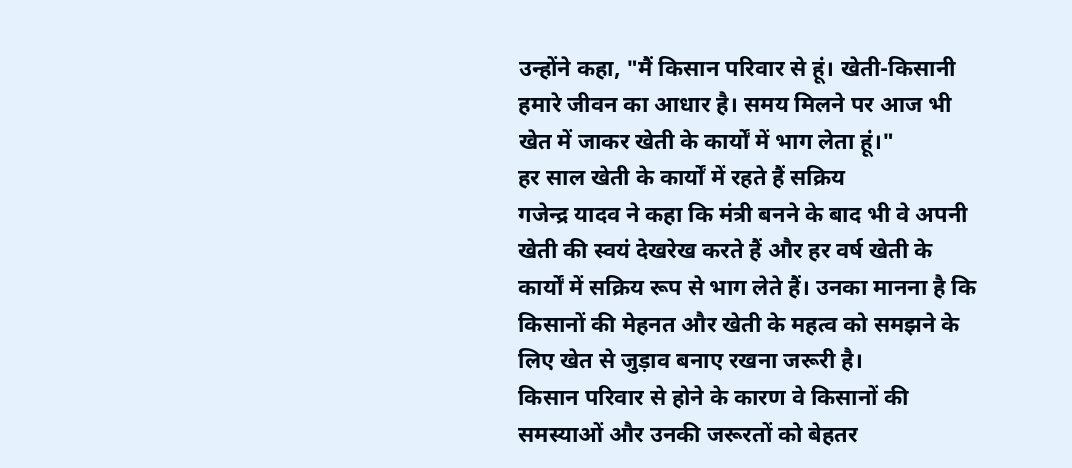उन्होंने कहा, "मैं किसान परिवार से हूं। खेती-किसानी हमारे जीवन का आधार है। समय मिलने पर आज भी खेत में जाकर खेती के कार्यों में भाग लेता हूं।"
हर साल खेती के कार्यों में रहते हैं सक्रिय
गजेन्द्र यादव ने कहा कि मंत्री बनने के बाद भी वे अपनी खेती की स्वयं देखरेख करते हैं और हर वर्ष खेती के कार्यों में सक्रिय रूप से भाग लेते हैं। उनका मानना है कि किसानों की मेहनत और खेती के महत्व को समझने के लिए खेत से जुड़ाव बनाए रखना जरूरी है।
किसान परिवार से होने के कारण वे किसानों की समस्याओं और उनकी जरूरतों को बेहतर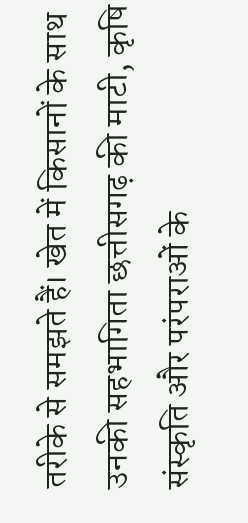तरीके से समझते हैं। खेत में किसानों के साथ उनकी सहभागिता छत्तीसगढ़ की माटी, कृषि संस्कृति और परंपराओं के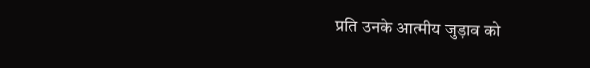प्रति उनके आत्मीय जुड़ाव को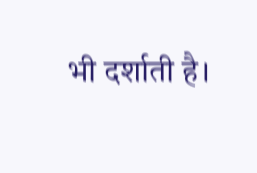भी दर्शाती है।